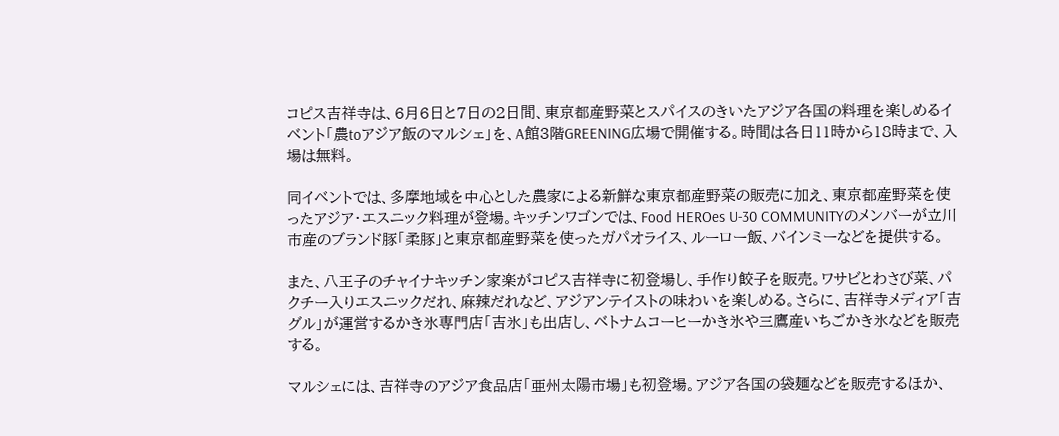コピス吉祥寺は、6月6日と7日の2日間、東京都産野菜とスパイスのきいたアジア各国の料理を楽しめるイベント「農toアジア飯のマルシェ」を、A館3階GREENING広場で開催する。時間は各日11時から18時まで、入場は無料。

同イベントでは、多摩地域を中心とした農家による新鮮な東京都産野菜の販売に加え、東京都産野菜を使ったアジア・エスニック料理が登場。キッチンワゴンでは、Food HEROes U-30 COMMUNITYのメンバーが立川市産のブランド豚「柔豚」と東京都産野菜を使ったガパオライス、ルーロー飯、バインミーなどを提供する。

また、八王子のチャイナキッチン家楽がコピス吉祥寺に初登場し、手作り餃子を販売。ワサビとわさび菜、パクチー入りエスニックだれ、麻辣だれなど、アジアンテイストの味わいを楽しめる。さらに、吉祥寺メディア「吉グル」が運営するかき氷専門店「吉氷」も出店し、ベトナムコーヒーかき氷や三鷹産いちごかき氷などを販売する。

マルシェには、吉祥寺のアジア食品店「亜州太陽市場」も初登場。アジア各国の袋麺などを販売するほか、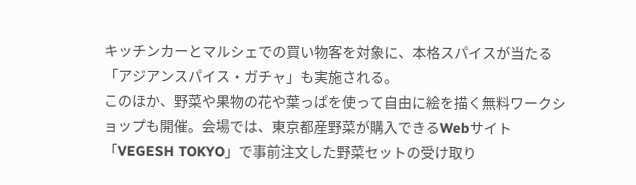キッチンカーとマルシェでの買い物客を対象に、本格スパイスが当たる「アジアンスパイス・ガチャ」も実施される。
このほか、野菜や果物の花や葉っぱを使って自由に絵を描く無料ワークショップも開催。会場では、東京都産野菜が購入できるWebサイト「VEGESH TOKYO」で事前注文した野菜セットの受け取り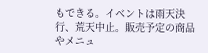もできる。イベントは雨天決行、荒天中止。販売予定の商品やメニュ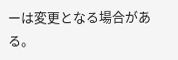ーは変更となる場合がある。